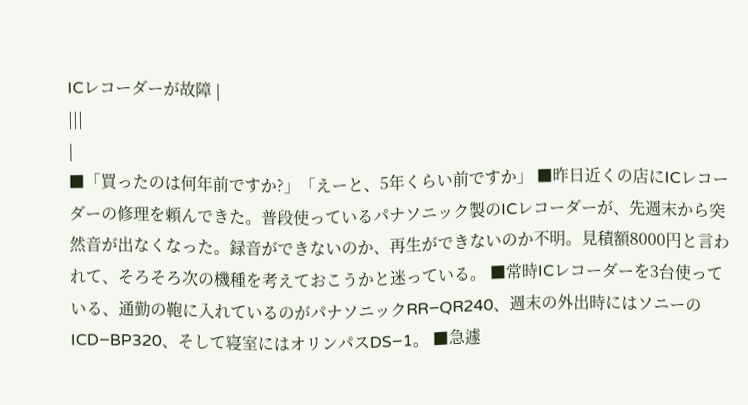ICレコーダーが故障 |
|||
|
■「買ったのは何年前ですか?」「えーと、5年くらい前ですか」 ■昨日近くの店にICレコーダーの修理を頼んできた。普段使っているパナソニック製のICレコーダーが、先週末から突然音が出なくなった。録音ができないのか、再生ができないのか不明。見積額8000円と言われて、そろそろ次の機種を考えておこうかと迷っている。 ■常時ICレコーダーを3台使っている、通勤の鞄に入れているのがパナソニックRR−QR240、週末の外出時にはソニーのICD−BP320、そして寝室にはオリンパスDS−1。 ■急遽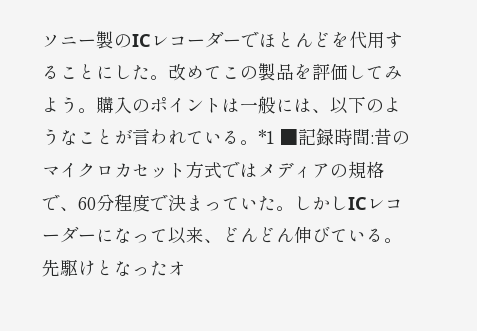ソニー製のICレコーダーでほとんどを代用することにした。改めてこの製品を評価してみよう。購入のポイントは一般には、以下のようなことが言われている。*1 ■記録時間:昔のマイクロカセット方式ではメディアの規格で、60分程度で決まっていた。しかしICレコーダーになって以来、どんどん伸びている。先駆けとなったオ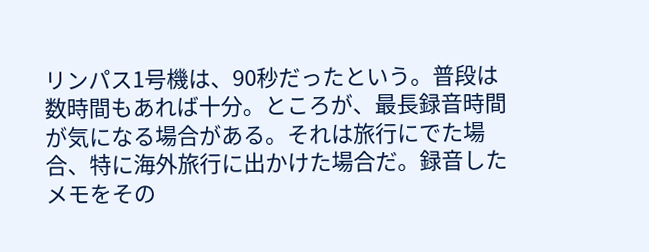リンパス1号機は、90秒だったという。普段は数時間もあれば十分。ところが、最長録音時間が気になる場合がある。それは旅行にでた場合、特に海外旅行に出かけた場合だ。録音したメモをその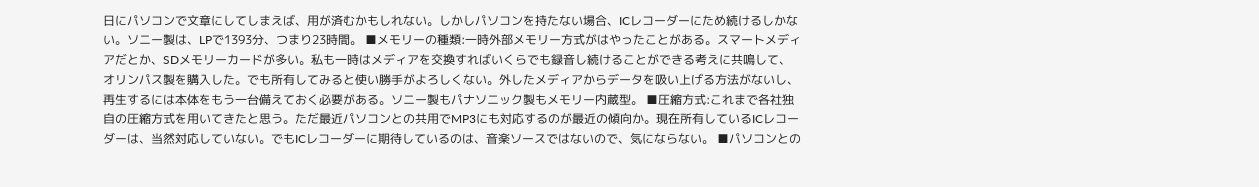日にパソコンで文章にしてしまえば、用が済むかもしれない。しかしパソコンを持たない場合、ICレコーダーにため続けるしかない。ソニー製は、LPで1393分、つまり23時間。 ■メモリーの種類:一時外部メモリー方式がはやったことがある。スマートメディアだとか、SDメモリーカードが多い。私も一時はメディアを交換すればいくらでも録音し続けることができる考えに共鳴して、オリンパス製を購入した。でも所有してみると使い勝手がよろしくない。外したメディアからデータを吸い上げる方法がないし、再生するには本体をもう一台備えておく必要がある。ソニー製もパナソニック製もメモリー内蔵型。 ■圧縮方式:これまで各社独自の圧縮方式を用いてきたと思う。ただ最近パソコンとの共用でMP3にも対応するのが最近の傾向か。現在所有しているICレコーダーは、当然対応していない。でもICレコーダーに期待しているのは、音楽ソースではないので、気にならない。 ■パソコンとの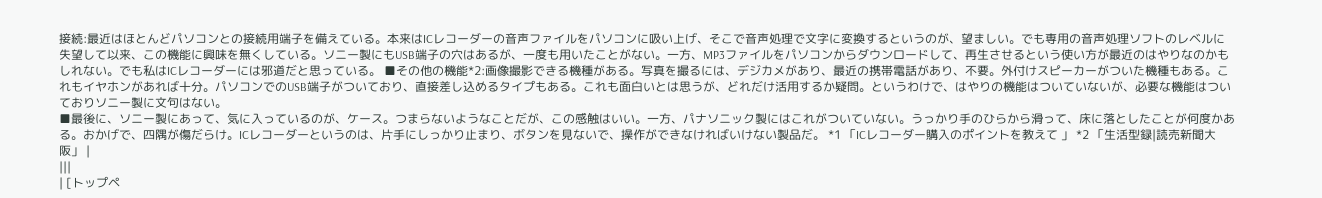接続:最近はほとんどパソコンとの接続用端子を備えている。本来はICレコーダーの音声ファイルをパソコンに吸い上げ、そこで音声処理で文字に変換するというのが、望ましい。でも専用の音声処理ソフトのレベルに失望して以来、この機能に興味を無くしている。ソニー製にもUSB端子の穴はあるが、一度も用いたことがない。一方、MP3ファイルをパソコンからダウンロードして、再生させるという使い方が最近のはやりなのかもしれない。でも私はICレコーダーには邪道だと思っている。 ■その他の機能*2:画像撮影できる機種がある。写真を撮るには、デジカメがあり、最近の携帯電話があり、不要。外付けスピーカーがついた機種もある。これもイヤホンがあれば十分。パソコンでのUSB端子がついており、直接差し込めるタイプもある。これも面白いとは思うが、どれだけ活用するか疑問。というわけで、はやりの機能はついていないが、必要な機能はついておりソニー製に文句はない。
■最後に、ソニー製にあって、気に入っているのが、ケース。つまらないようなことだが、この感触はいい。一方、パナソニック製にはこれがついていない。うっかり手のひらから滑って、床に落としたことが何度かある。おかげで、四隅が傷だらけ。ICレコーダーというのは、片手にしっかり止まり、ボタンを見ないで、操作ができなければいけない製品だ。 *1 「ICレコーダー購入のポイントを教えて 」 *2 「生活型録|読売新聞大阪」 |
|||
| [トップペ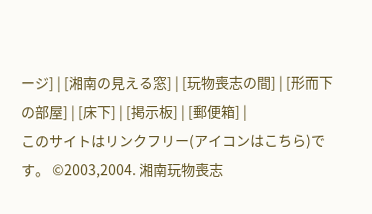ージ] | [湘南の見える窓] | [玩物喪志の間] | [形而下の部屋] | [床下] | [掲示板] | [郵便箱] |
このサイトはリンクフリー(アイコンはこちら)です。 ©2003,2004. 湘南玩物喪志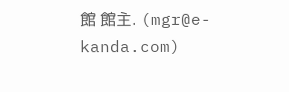館 館主. (mgr@e-kanda.com)